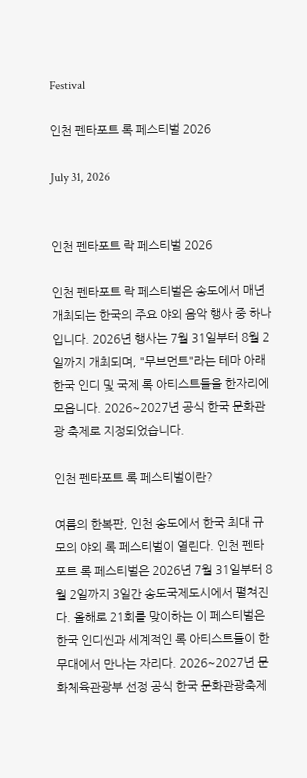Festival

인천 펜타포트 록 페스티벌 2026

July 31, 2026


인천 펜타포트 락 페스티벌 2026

인천 펜타포트 락 페스티벌은 송도에서 매년 개최되는 한국의 주요 야외 음악 행사 중 하나입니다. 2026년 행사는 7월 31일부터 8월 2일까지 개최되며, "무브먼트"라는 테마 아래 한국 인디 및 국제 록 아티스트들을 한자리에 모읍니다. 2026~2027년 공식 한국 문화관광 축제로 지정되었습니다.

인천 펜타포트 록 페스티벌이란?

여름의 한복판, 인천 송도에서 한국 최대 규모의 야외 록 페스티벌이 열린다. 인천 펜타포트 록 페스티벌은 2026년 7월 31일부터 8월 2일까지 3일간 송도국제도시에서 펼쳐진다. 올해로 21회를 맞이하는 이 페스티벌은 한국 인디씬과 세계적인 록 아티스트들이 한 무대에서 만나는 자리다. 2026~2027년 문화체육관광부 선정 공식 한국 문화관광축제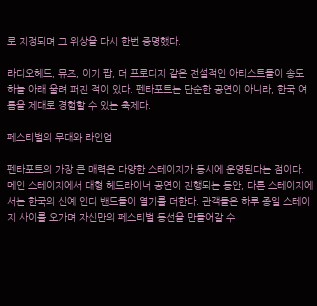로 지정되며 그 위상을 다시 한번 증명했다.

라디오헤드, 뮤즈, 이기 팝, 더 프로디지 같은 전설적인 아티스트들이 송도 하늘 아래 울려 퍼진 적이 있다. 펜타포트는 단순한 공연이 아니라, 한국 여름을 제대로 경험할 수 있는 축제다.

페스티벌의 무대와 라인업

펜타포트의 가장 큰 매력은 다양한 스테이지가 동시에 운영된다는 점이다. 메인 스테이지에서 대형 헤드라이너 공연이 진행되는 동안, 다른 스테이지에서는 한국의 신예 인디 밴드들이 열기를 더한다. 관객들은 하루 종일 스테이지 사이를 오가며 자신만의 페스티벌 동선을 만들어갈 수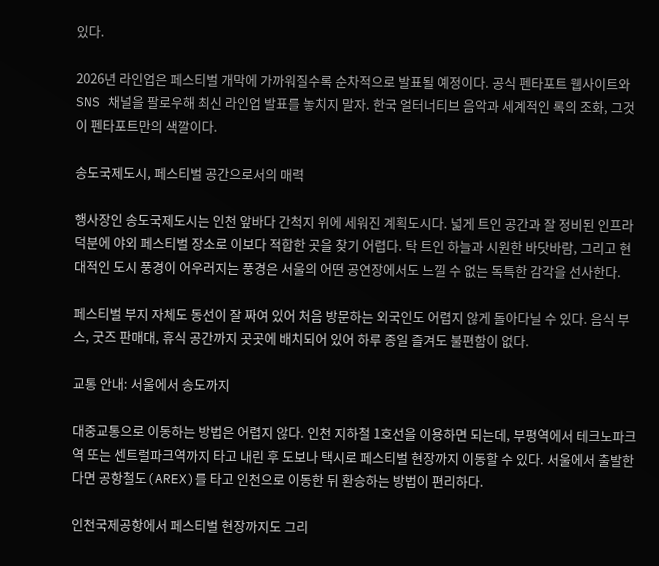있다.

2026년 라인업은 페스티벌 개막에 가까워질수록 순차적으로 발표될 예정이다. 공식 펜타포트 웹사이트와 SNS 채널을 팔로우해 최신 라인업 발표를 놓치지 말자. 한국 얼터너티브 음악과 세계적인 록의 조화, 그것이 펜타포트만의 색깔이다.

송도국제도시, 페스티벌 공간으로서의 매력

행사장인 송도국제도시는 인천 앞바다 간척지 위에 세워진 계획도시다. 넓게 트인 공간과 잘 정비된 인프라 덕분에 야외 페스티벌 장소로 이보다 적합한 곳을 찾기 어렵다. 탁 트인 하늘과 시원한 바닷바람, 그리고 현대적인 도시 풍경이 어우러지는 풍경은 서울의 어떤 공연장에서도 느낄 수 없는 독특한 감각을 선사한다.

페스티벌 부지 자체도 동선이 잘 짜여 있어 처음 방문하는 외국인도 어렵지 않게 돌아다닐 수 있다. 음식 부스, 굿즈 판매대, 휴식 공간까지 곳곳에 배치되어 있어 하루 종일 즐겨도 불편함이 없다.

교통 안내: 서울에서 송도까지

대중교통으로 이동하는 방법은 어렵지 않다. 인천 지하철 1호선을 이용하면 되는데, 부평역에서 테크노파크역 또는 센트럴파크역까지 타고 내린 후 도보나 택시로 페스티벌 현장까지 이동할 수 있다. 서울에서 출발한다면 공항철도(AREX)를 타고 인천으로 이동한 뒤 환승하는 방법이 편리하다.

인천국제공항에서 페스티벌 현장까지도 그리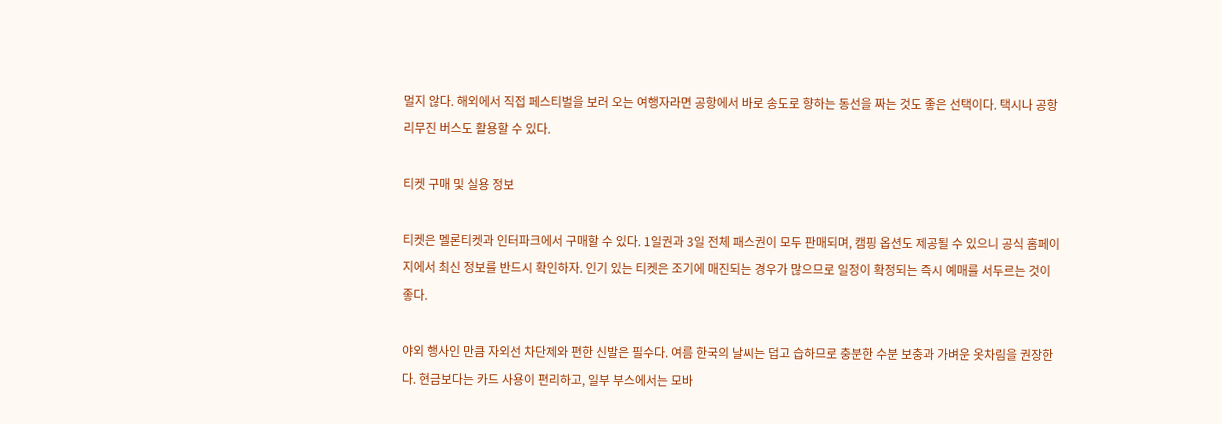멀지 않다. 해외에서 직접 페스티벌을 보러 오는 여행자라면 공항에서 바로 송도로 향하는 동선을 짜는 것도 좋은 선택이다. 택시나 공항 리무진 버스도 활용할 수 있다.

티켓 구매 및 실용 정보

티켓은 멜론티켓과 인터파크에서 구매할 수 있다. 1일권과 3일 전체 패스권이 모두 판매되며, 캠핑 옵션도 제공될 수 있으니 공식 홈페이지에서 최신 정보를 반드시 확인하자. 인기 있는 티켓은 조기에 매진되는 경우가 많으므로 일정이 확정되는 즉시 예매를 서두르는 것이 좋다.

야외 행사인 만큼 자외선 차단제와 편한 신발은 필수다. 여름 한국의 날씨는 덥고 습하므로 충분한 수분 보충과 가벼운 옷차림을 권장한다. 현금보다는 카드 사용이 편리하고, 일부 부스에서는 모바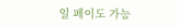일 페이도 가능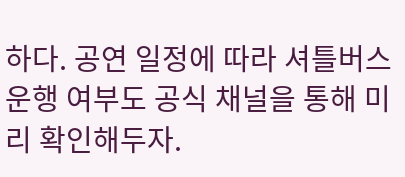하다. 공연 일정에 따라 셔틀버스 운행 여부도 공식 채널을 통해 미리 확인해두자.